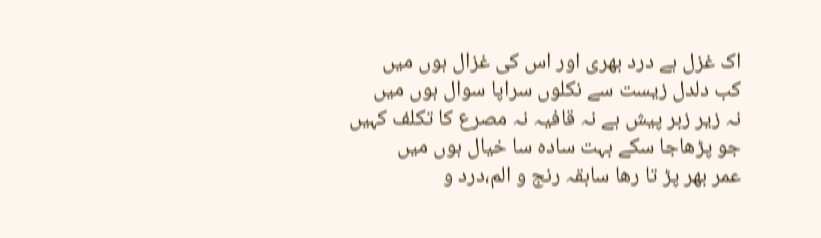اک غزل ہے درد بھری اور اس کی غزال ہوں میں
کب دلدل زیست سے نکلوں سراپا سوال ہوں میں
نہ زیر زبر پیش ہے نہ قافیہ نہ مصرع کا تکلف کہیں
جو پڑھاجا سکے بہت سادہ سا خیال ہوں میں
عمر بھر پڑ تا رھا سابقہ رنج و الم،درد و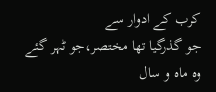کرب کے ادوار سے
جو گذرگیا تھا مختصر،جو ٹہر گئے وہ ماہ و سال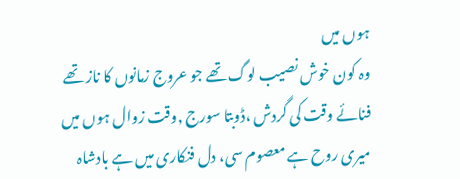ہوں میں
وہ کون خوش نصیب لوگ تھے جو عروج زمانوں کا ناز تھے
فنائے وقت کی گردش ،ڈوبتا سورج ,وقت زوال ہوں میں
میری روح ہے معصوم سی، دل فنکاری میں ہے بادشاہ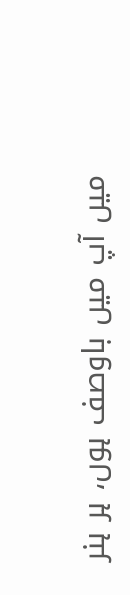میں آپ میں باوصف ہوں، ہر ہنر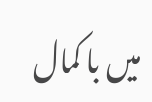میں با کمال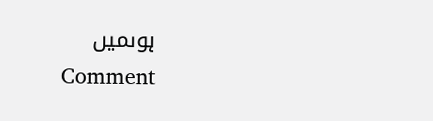ہوںمیں
Comment